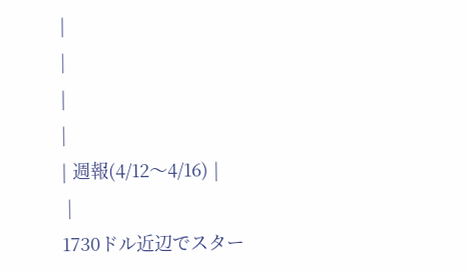|
|
|
|
| 週報(4/12〜4/16) |
 |
1730ドル近辺でスター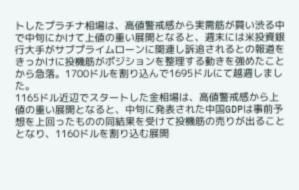トしたプラチナ相場は、高値警戒感から実需筋が買い渋る中で中旬にかけて上値の重い展開となると、週末には米投資銀行大手がサブプライムローンに関連し訴追されるとの報道をきっかけに投機筋がポジションを整理する動きを強めたことから急落。1700ドルを割り込んで1695ドルにて越週しました。
1165ドル近辺でスタートした金相場は、高値警戒感から上値の重い展開となると、中旬に発表された中国GDPは事前予想を上回ったものの同結果を受けて投機筋の売りが出ることとなり、1160ドルを割り込む展開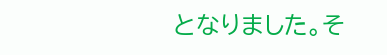となりました。そ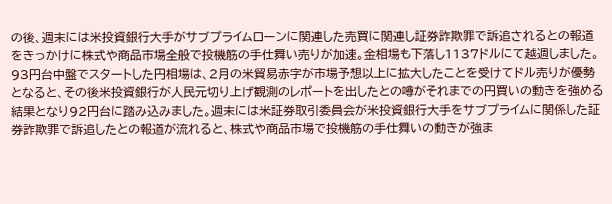の後、週末には米投資銀行大手がサブプライムローンに関連した売買に関連し証券詐欺罪で訴追されるとの報道をきっかけに株式や商品市場全般で投機筋の手仕舞い売りが加速。金相場も下落し1137ドルにて越週しました。
93円台中盤でスタートした円相場は、2月の米貿易赤字が市場予想以上に拡大したことを受けてドル売りが優勢となると、その後米投資銀行が人民元切り上げ観測のレポートを出したとの噂がそれまでの円買いの動きを強める結果となり92円台に踏み込みました。週末には米証券取引委員会が米投資銀行大手をサブプライムに関係した証券詐欺罪で訴追したとの報道が流れると、株式や商品市場で投機筋の手仕舞いの動きが強ま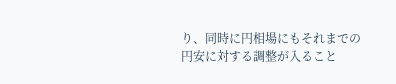り、同時に円相場にもそれまでの円安に対する調整が入ること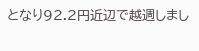となり92.2円近辺で越週しまし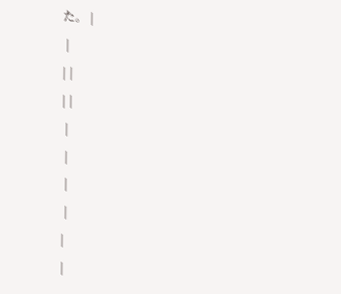た。 |
 |
| |
| |
 |
 |
 |
 |
|
|